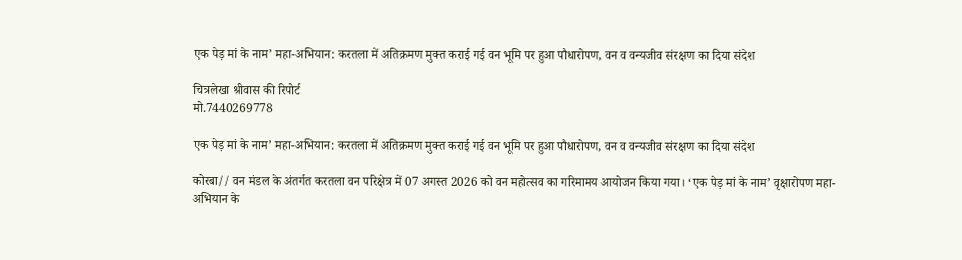एक पेड़ मां के नाम’ महा-अभियान: करतला में अतिक्रमण मुक्त कराई गई वन भूमि पर हुआ पौधारोपण, वन व वन्यजीव संरक्षण का दिया संदेश

चित्रलेखा श्रीवास की रिपोर्ट
मो.7440269778

एक पेड़ मां के नाम’ महा-अभियान: करतला में अतिक्रमण मुक्त कराई गई वन भूमि पर हुआ पौधारोपण, वन व वन्यजीव संरक्षण का दिया संदेश

कोरबा// वन मंडल के अंतर्गत करतला वन परिक्षेत्र में 07 अगस्त 2026 को वन महोत्सव का गरिमामय आयोजन किया गया। ‘एक पेड़ मां के नाम’ वृक्षारोपण महा-अभियान के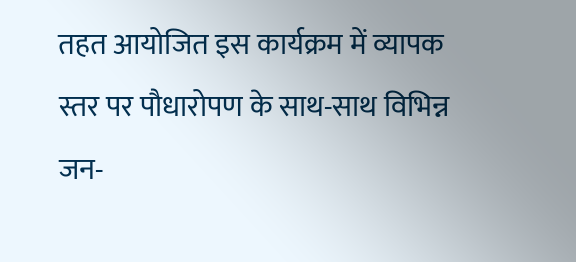तहत आयोजित इस कार्यक्रम में व्यापक स्तर पर पौधारोपण के साथ-साथ विभिन्न जन-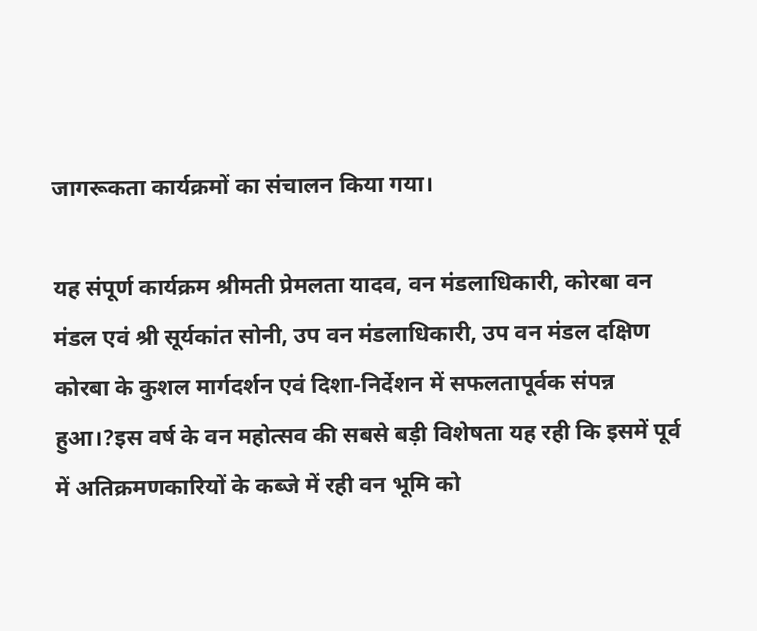जागरूकता कार्यक्रमों का संचालन किया गया।

यह संपूर्ण कार्यक्रम श्रीमती प्रेमलता यादव, वन मंडलाधिकारी, कोरबा वन मंडल एवं श्री सूर्यकांत सोनी, उप वन मंडलाधिकारी, उप वन मंडल दक्षिण कोरबा के कुशल मार्गदर्शन एवं दिशा-निर्देशन में सफलतापूर्वक संपन्न हुआ।?इस वर्ष के वन महोत्सव की सबसे बड़ी विशेषता यह रही कि इसमें पूर्व में अतिक्रमणकारियों के कब्जे में रही वन भूमि को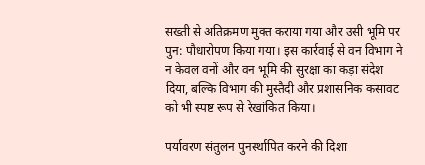सख्ती से अतिक्रमण मुक्त कराया गया और उसी भूमि पर पुन: पौधारोपण किया गया। इस कार्रवाई से वन विभाग ने न केवल वनों और वन भूमि की सुरक्षा का कड़ा संदेश दिया, बल्कि विभाग की मुस्तैदी और प्रशासनिक कसावट को भी स्पष्ट रूप से रेखांकित किया।

पर्यावरण संतुलन पुनर्स्थापित करने की दिशा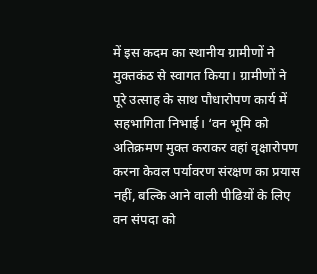में इस कदम का स्थानीय ग्रामीणों ने मुक्तकंठ से स्वागत किया। ग्रामीणों ने पूरे उत्साह के साथ पौधारोपण कार्य में सहभागिता निभाई। ‘वन भूमि को अतिक्रमण मुक्त कराकर वहां वृक्षारोपण करना केवल पर्यावरण संरक्षण का प्रयास नहीं, बल्कि आने वाली पीढिय़ों के लिए वन संपदा को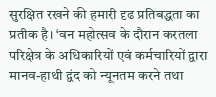सुरक्षित रखने की हमारी दृढ प्रतिबद्धता का प्रतीक है। ‘वन महोत्सव के दौरान करतला परिक्षेत्र के अधिकारियों एवं कर्मचारियों द्वारा मानव-हाथी द्वंद को न्यूनतम करने तथा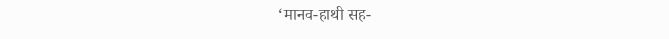‘मानव-हाथी सह-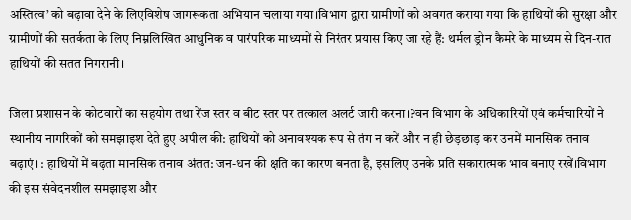अस्तित्व’ को बढ़ावा देने के लिएविशेष जागरूकता अभियान चलाया गया।विभाग द्वारा ग्रामीणों को अवगत कराया गया कि हाथियों की सुरक्षा और ग्रामीणों की सतर्कता के लिए निम्नलिखित आधुनिक व पारंपरिक माध्यमों से निरंतर प्रयास किए जा रहे हैं: थर्मल ड्रोन कैमरे के माध्यम से दिन-रात हाथियों की सतत निगरानी।

जिला प्रशासन के कोटवारों का सहयोग तथा रेंज स्तर व बीट स्तर पर तत्काल अलर्ट जारी करना।?वन विभाग के अधिकारियों एवं कर्मचारियों ने स्थानीय नागरिकों को समझाइश देते हुए अपील की: हाथियों को अनावश्यक रूप से तंग न करें और न ही छेड़छाड़ कर उनमें मानसिक तनाव बढ़ाएं। : हाथियों में बढ़ता मानसिक तनाव अंतत: जन-धन की क्षति का कारण बनता है, इसलिए उनके प्रति सकारात्मक भाव बनाए रखें।विभाग की इस संवेदनशील समझाइश और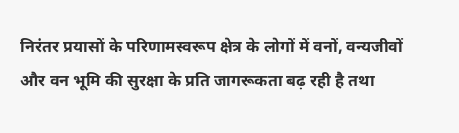निरंतर प्रयासों के परिणामस्वरूप क्षेत्र के लोगों में वनों, वन्यजीवों और वन भूमि की सुरक्षा के प्रति जागरूकता बढ़ रही है तथा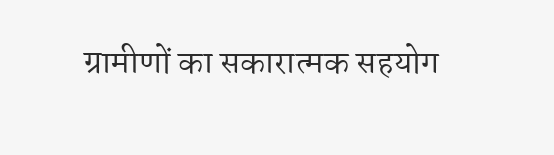ग्रामीणों का सकारात्मक सहयोग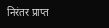निरंतर प्राप्त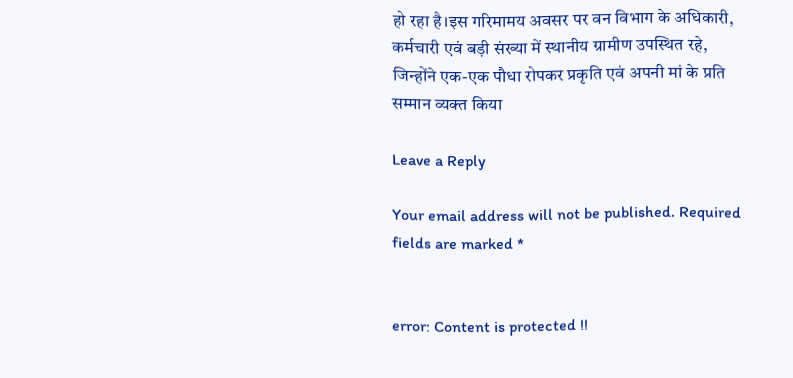हो रहा है।इस गरिमामय अवसर पर वन विभाग के अधिकारी, कर्मचारी एवं बड़ी संख्या में स्थानीय ग्रामीण उपस्थित रहे, जिन्होंने एक-एक पौधा रोपकर प्रकृति एवं अपनी मां के प्रति सम्मान व्यक्त किया

Leave a Reply

Your email address will not be published. Required fields are marked *


error: Content is protected !!